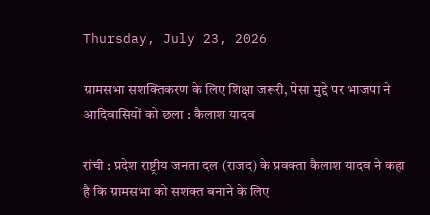Thursday, July 23, 2026

ग्रामसभा सशक्तिकरण के लिए शिक्षा जरूरी, पेसा मुद्दे पर भाजपा ने आदिवासियों को छला : कैलाश यादव

रांची : प्रदेश राष्ट्रीय जनता दल (राजद) के प्रवक्ता कैलाश यादव ने कहा है कि ग्रामसभा को सशक्त बनाने के लिए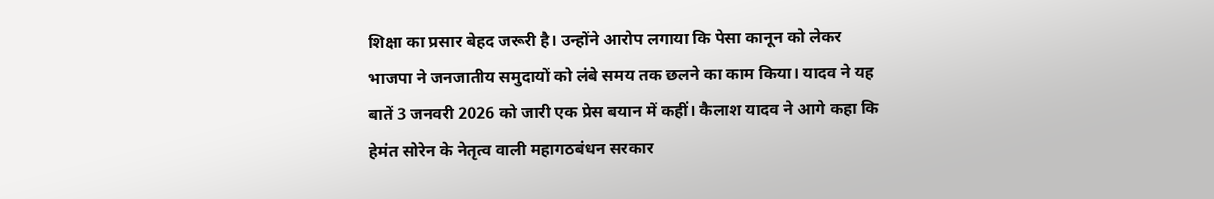शिक्षा का प्रसार बेहद जरूरी है। उन्होंने आरोप लगाया कि पेसा कानून को लेकर भाजपा ने जनजातीय समुदायों को लंबे समय तक छलने का काम किया। यादव ने यह बातें 3 जनवरी 2026 को जारी एक प्रेस बयान में कहीं। कैलाश यादव ने आगे कहा कि हेमंत सोरेन के नेतृत्व वाली महागठबंधन सरकार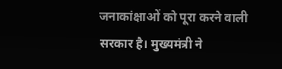जनाकांक्षाओं को पूरा करने वाली सरकार है। मुख्यमंत्री ने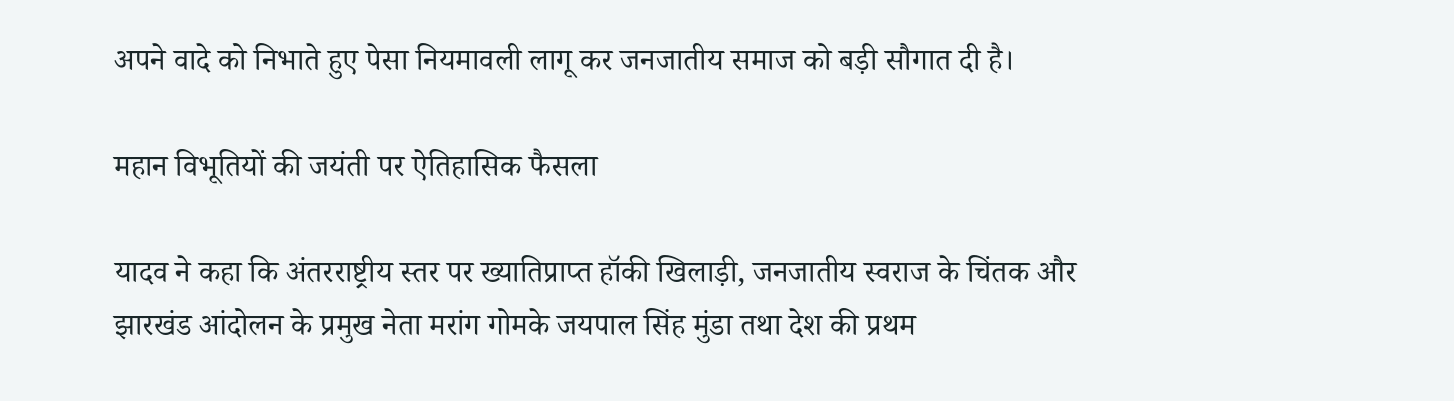अपने वादे को निभाते हुए पेसा नियमावली लागू कर जनजातीय समाज को बड़ी सौगात दी है।

महान विभूतियों की जयंती पर ऐतिहासिक फैसला

यादव ने कहा कि अंतरराष्ट्रीय स्तर पर ख्यातिप्राप्त हॉकी खिलाड़ी, जनजातीय स्वराज के चिंतक और झारखंड आंदोलन के प्रमुख नेता मरांग गोमके जयपाल सिंह मुंडा तथा देश की प्रथम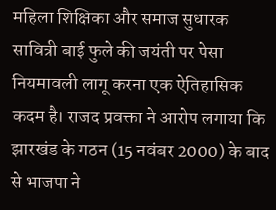महिला शिक्षिका और समाज सुधारक सावित्री बाई फुले की जयंती पर पेसा नियमावली लागू करना एक ऐतिहासिक कदम है। राजद प्रवक्ता ने आरोप लगाया कि झारखंड के गठन (15 नवंबर 2000) के बाद से भाजपा ने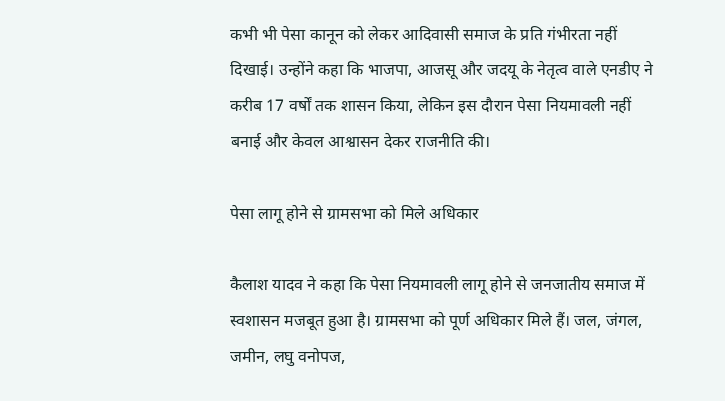कभी भी पेसा कानून को लेकर आदिवासी समाज के प्रति गंभीरता नहीं दिखाई। उन्होंने कहा कि भाजपा, आजसू और जदयू के नेतृत्व वाले एनडीए ने करीब 17 वर्षों तक शासन किया, लेकिन इस दौरान पेसा नियमावली नहीं बनाई और केवल आश्वासन देकर राजनीति की।

पेसा लागू होने से ग्रामसभा को मिले अधिकार

कैलाश यादव ने कहा कि पेसा नियमावली लागू होने से जनजातीय समाज में स्वशासन मजबूत हुआ है। ग्रामसभा को पूर्ण अधिकार मिले हैं। जल, जंगल, जमीन, लघु वनोपज,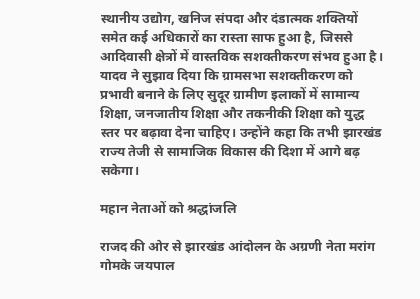स्थानीय उद्योग, खनिज संपदा और दंडात्मक शक्तियों समेत कई अधिकारों का रास्ता साफ हुआ है, जिससे आदिवासी क्षेत्रों में वास्तविक सशक्तीकरण संभव हुआ है। यादव ने सुझाव दिया कि ग्रामसभा सशक्तीकरण को प्रभावी बनाने के लिए सुदूर ग्रामीण इलाकों में सामान्य शिक्षा, जनजातीय शिक्षा और तकनीकी शिक्षा को युद्ध स्तर पर बढ़ावा देना चाहिए। उन्होंने कहा कि तभी झारखंड राज्य तेजी से सामाजिक विकास की दिशा में आगे बढ़ सकेगा।

महान नेताओं को श्रद्धांजलि

राजद की ओर से झारखंड आंदोलन के अग्रणी नेता मरांग गोमके जयपाल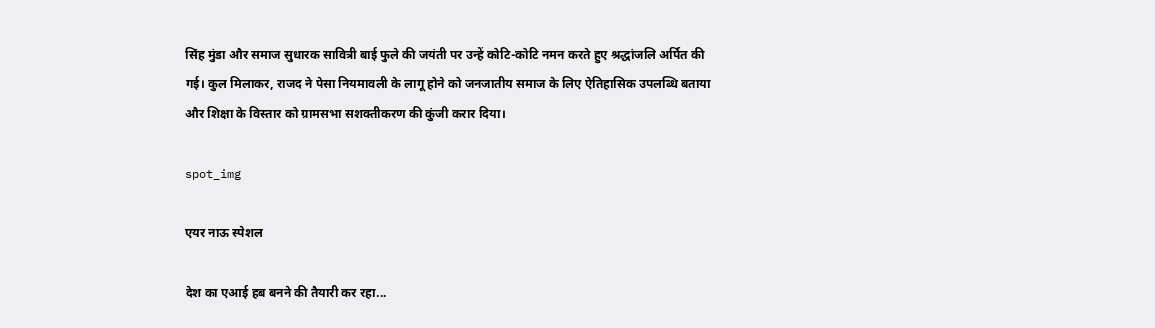सिंह मुंडा और समाज सुधारक सावित्री बाई फुले की जयंती पर उन्हें कोटि-कोटि नमन करते हुए श्रद्धांजलि अर्पित की गई। कुल मिलाकर, राजद ने पेसा नियमावली के लागू होने को जनजातीय समाज के लिए ऐतिहासिक उपलब्धि बताया और शिक्षा के विस्तार को ग्रामसभा सशक्तीकरण की कुंजी करार दिया।

spot_img

एयर नाऊ स्पेशल

देश का एआई हब बनने की तैयारी कर रहा...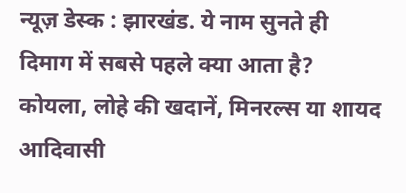न्यूज़ डेस्क : झारखंड. ये नाम सुनते ही दिमाग में सबसे पहले क्या आता है? कोयला, लोहे की खदानें, मिनरल्स या शायद आदिवासी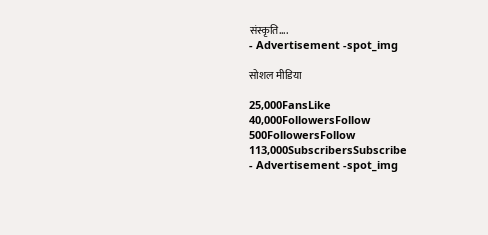संस्कृति....
- Advertisement -spot_img

सोशल मीडिया

25,000FansLike
40,000FollowersFollow
500FollowersFollow
113,000SubscribersSubscribe
- Advertisement -spot_img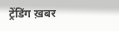ट्रेंडिंग ख़बर